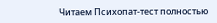Читаем Психопат-тест полностью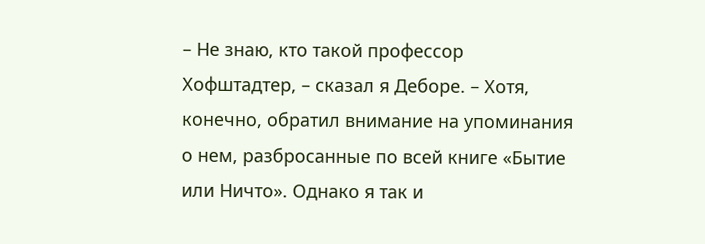– Не знаю, кто такой профессор Хофштадтер, – сказал я Деборе. – Хотя, конечно, обратил внимание на упоминания о нем, разбросанные по всей книге «Бытие или Ничто». Однако я так и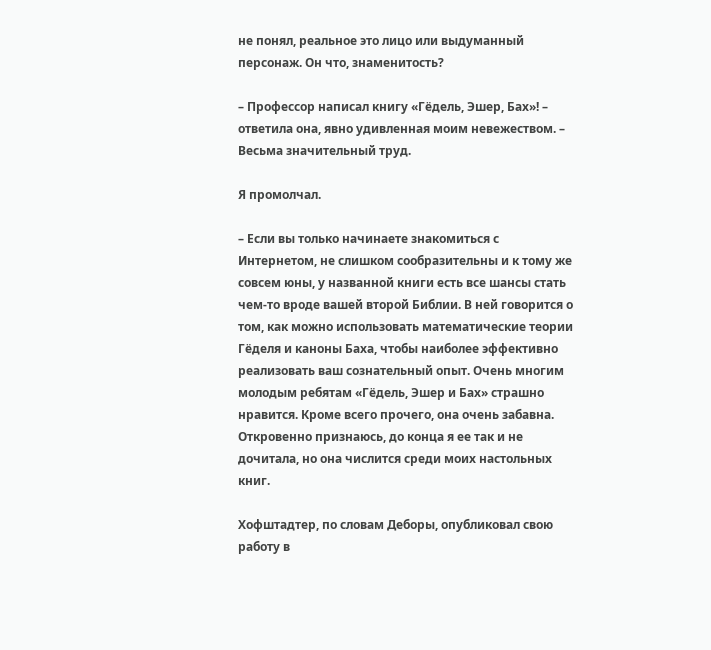не понял, реальное это лицо или выдуманный персонаж. Он что, знаменитость?

– Профессор написал книгу «Гёдель, Эшер, Бах»! – ответила она, явно удивленная моим невежеством. – Весьма значительный труд.

Я промолчал.

– Если вы только начинаете знакомиться с Интернетом, не слишком сообразительны и к тому же совсем юны, у названной книги есть все шансы стать чем-то вроде вашей второй Библии. В ней говорится о том, как можно использовать математические теории Гёделя и каноны Баха, чтобы наиболее эффективно реализовать ваш сознательный опыт. Очень многим молодым ребятам «Гёдель, Эшер и Бах» страшно нравится. Кроме всего прочего, она очень забавна. Откровенно признаюсь, до конца я ее так и не дочитала, но она числится среди моих настольных книг.

Хофштадтер, по словам Деборы, опубликовал свою работу в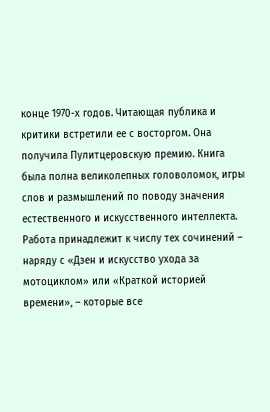конце 1970-х годов. Читающая публика и критики встретили ее с восторгом. Она получила Пулитцеровскую премию. Книга была полна великолепных головоломок, игры слов и размышлений по поводу значения естественного и искусственного интеллекта. Работа принадлежит к числу тех сочинений – наряду с «Дзен и искусство ухода за мотоциклом» или «Краткой историей времени», – которые все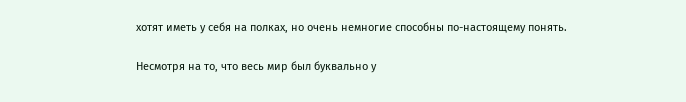хотят иметь у себя на полках, но очень немногие способны по-настоящему понять.

Несмотря на то, что весь мир был буквально у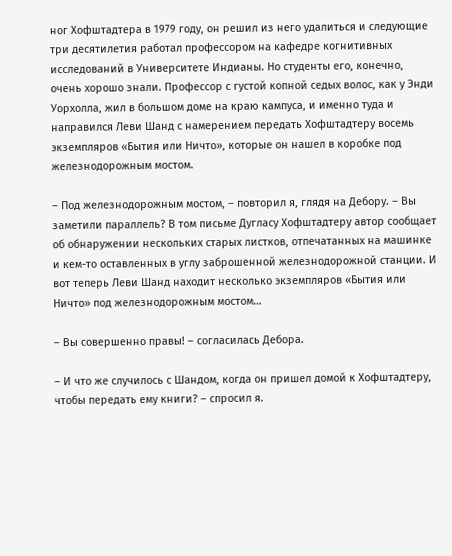ног Хофштадтера в 1979 году, он решил из него удалиться и следующие три десятилетия работал профессором на кафедре когнитивных исследований в Университете Индианы. Но студенты его, конечно, очень хорошо знали. Профессор с густой копной седых волос, как у Энди Уорхолла, жил в большом доме на краю кампуса, и именно туда и направился Леви Шанд с намерением передать Хофштадтеру восемь экземпляров «Бытия или Ничто», которые он нашел в коробке под железнодорожным мостом.

– Под железнодорожным мостом, – повторил я, глядя на Дебору. – Вы заметили параллель? В том письме Дугласу Хофштадтеру автор сообщает об обнаружении нескольких старых листков, отпечатанных на машинке и кем-то оставленных в углу заброшенной железнодорожной станции. И вот теперь Леви Шанд находит несколько экземпляров «Бытия или Ничто» под железнодорожным мостом…

– Вы совершенно правы! – согласилась Дебора.

– И что же случилось с Шандом, когда он пришел домой к Хофштадтеру, чтобы передать ему книги? – спросил я.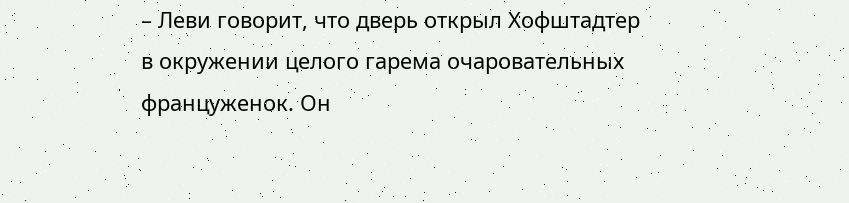– Леви говорит, что дверь открыл Хофштадтер в окружении целого гарема очаровательных француженок. Он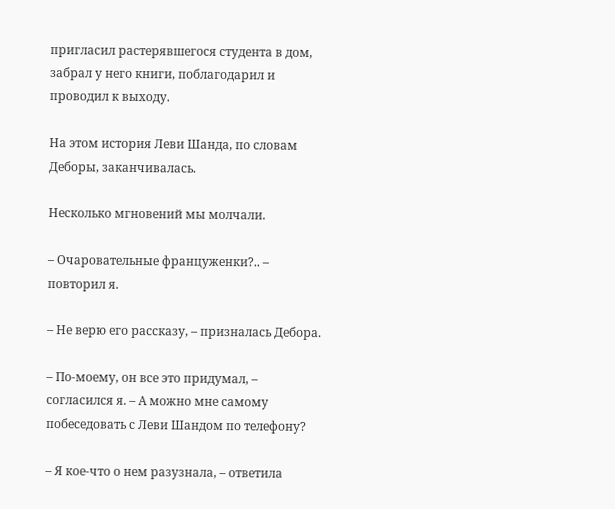пригласил растерявшегося студента в дом, забрал у него книги, поблагодарил и проводил к выходу.

На этом история Леви Шанда, по словам Деборы, заканчивалась.

Несколько мгновений мы молчали.

– Очаровательные француженки?.. – повторил я.

– Не верю его рассказу, – призналась Дебора.

– По-моему, он все это придумал, – согласился я. – А можно мне самому побеседовать с Леви Шандом по телефону?

– Я кое-что о нем разузнала, – ответила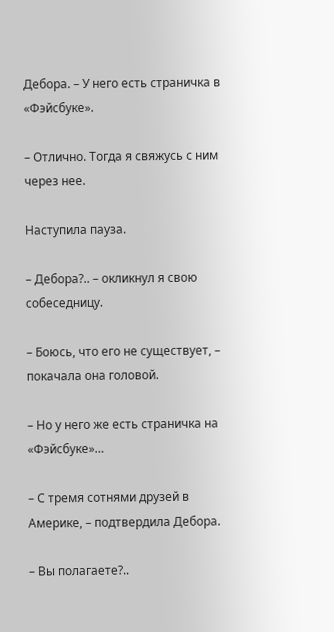Дебора. – У него есть страничка в «Фэйсбуке».

– Отлично. Тогда я свяжусь с ним через нее.

Наступила пауза.

– Дебора?.. – окликнул я свою собеседницу.

– Боюсь, что его не существует, – покачала она головой.

– Но у него же есть страничка на «Фэйсбуке»…

– С тремя сотнями друзей в Америке, – подтвердила Дебора.

– Вы полагаете?..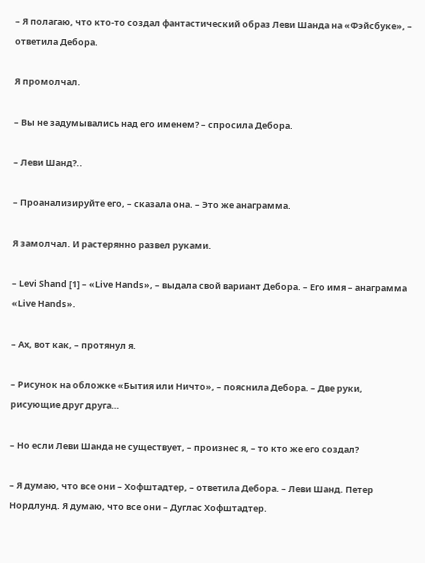– Я полагаю, что кто-то создал фантастический образ Леви Шанда на «Фэйсбуке», – ответила Дебора.

Я промолчал.

– Вы не задумывались над его именем? – спросила Дебора.

– Леви Шанд?..

– Проанализируйте его, – сказала она. – Это же анаграмма.

Я замолчал. И растерянно развел руками.

– Levi Shand [1] – «Live Hands», – выдала свой вариант Дебора. – Его имя – анаграмма «Live Hands».

– Ах, вот как, – протянул я.

– Рисунок на обложке «Бытия или Ничто», – пояснила Дебора. – Две руки, рисующие друг друга…

– Но если Леви Шанда не существует, – произнес я, – то кто же его создал?

– Я думаю, что все они – Хофштадтер, – ответила Дебора. – Леви Шанд. Петер Нордлунд. Я думаю, что все они – Дуглас Хофштадтер.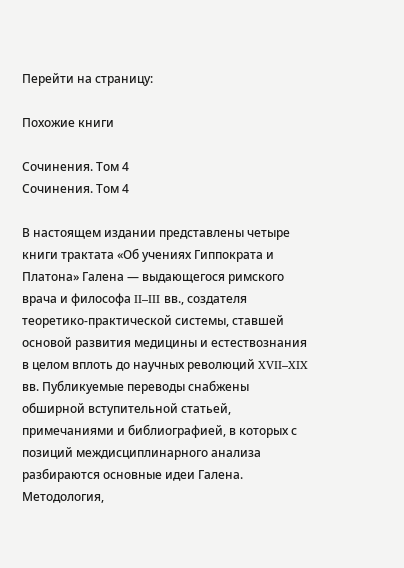Перейти на страницу:

Похожие книги

Сочинения. Том 4
Сочинения. Том 4

В настоящем издании представлены четыре книги трактата «Об учениях Гиппократа и Платона» Галена — выдающегося римского врача и философа II–III вв., создателя теоретико-практической системы, ставшей основой развития медицины и естествознания в целом вплоть до научных революций XVII–XIX вв. Публикуемые переводы снабжены обширной вступительной статьей, примечаниями и библиографией, в которых с позиций междисциплинарного анализа разбираются основные идеи Галена. Методология,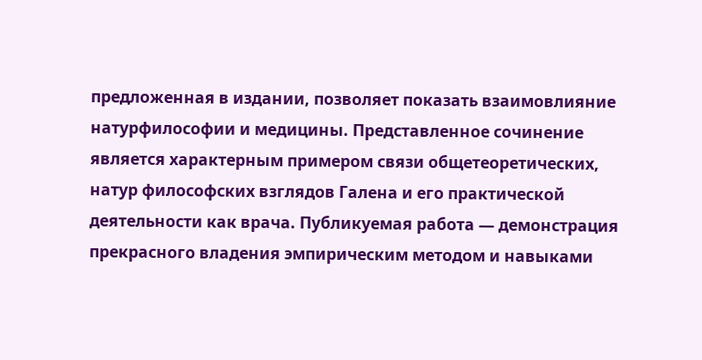предложенная в издании, позволяет показать взаимовлияние натурфилософии и медицины. Представленное сочинение является характерным примером связи общетеоретических, натур философских взглядов Галена и его практической деятельности как врача. Публикуемая работа — демонстрация прекрасного владения эмпирическим методом и навыками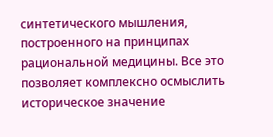синтетического мышления, построенного на принципах рациональной медицины. Все это позволяет комплексно осмыслить историческое значение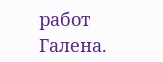работ Галена.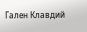Гален Клавдий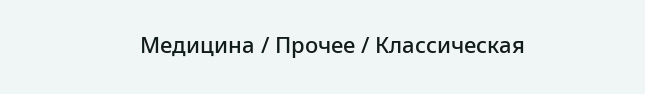Медицина / Прочее / Классическая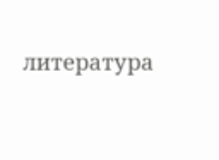литература